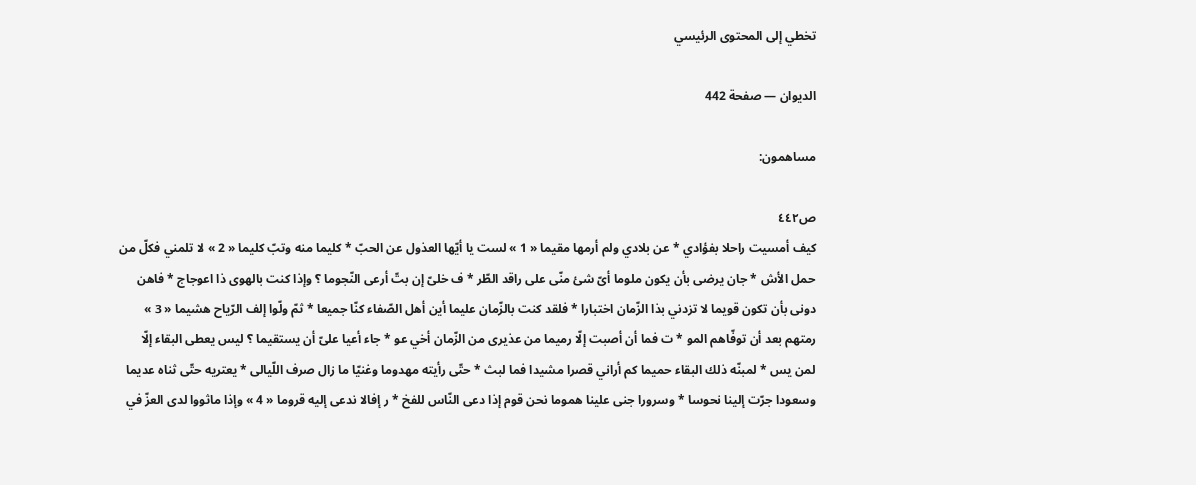تخطي إلى المحتوى الرئيسي

الديوان — صفحة 442

مساهمون:

ص٤٤٢
كيف أمسيت راحلا بفؤادي * عن بلادي ولم أرمها مقيما « 1 » لست يا أيّها العذول عن الحبّ * كليما منه وتبّ كليما « 2 » لا تلمني فكلّ من حمل الأش * جان يرضى بأن يكون ملوما أىّ شئ منّى على راقد الطّر * ف خلىّ إن بتّ أرعى النّجوما ؟ وإذا كنت بالهوى ذا اعوجاج * فاهن دونى بأن تكون قويما لا تزدني بذا الزّمان اختبارا * فلقد كنت بالزّمان عليما أين أهل الصّفاء كنّا جميعا * ثمّ ولّوا إلف الرّياح هشيما « 3 » رمتهم بعد أن توفّاهم المو * ت فما أن أصبت إلّا رميما من عذيرى من الزّمان أخي عو * جاء أعيا علىّ أن يستقيما ؟ ليس يعطى البقاء إلّا لمن يس * لمبنّه ذلك البقاء حميما كم أراني قصرا مشيدا فما لبث * حتّى رأيته مهدوما وغنيّا ما زال صرف اللّيالى * يعتريه حتّى ثناه عديما وسعودا جرّت إلينا نحوسا * وسرورا جنى علينا هموما نحن قوم إذا دعى النّاس للفخ * ر إفالا ندعى إليه قروما « 4 » وإذا ماثووا لدى العزّ في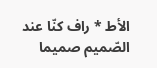الأط * راف كنّا عند الصّميم صميما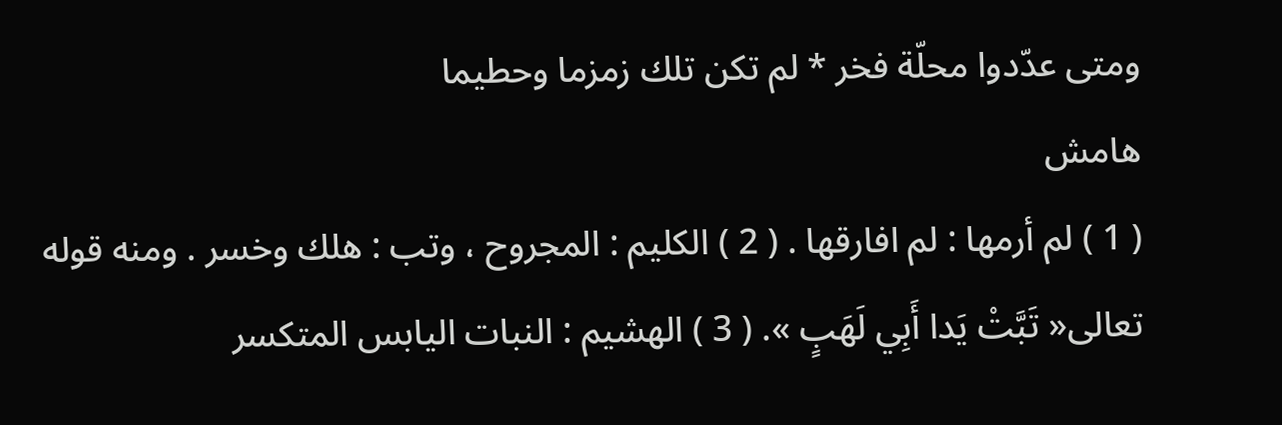ومتى عدّدوا محلّة فخر * لم تكن تلك زمزما وحطيما
هامش
( 1 ) لم أرمها : لم افارقها . ( 2 ) الكليم : المجروح ، وتب : هلك وخسر . ومنه قوله تعالى« تَبَّتْ يَدا أَبِي لَهَبٍ ». ( 3 ) الهشيم : النبات اليابس المتكسر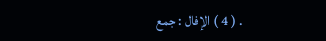. ( 4 ) الإفال : جمع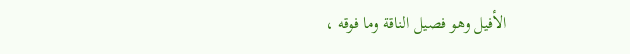الأفيل وهو فصيل الناقة وما فوقه ،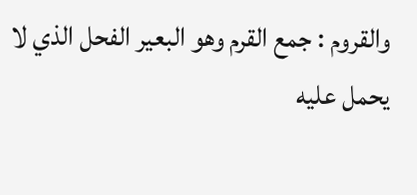والقروم : جمع القرم وهو البعير الفحل الذي لا يحمل عليه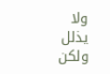ولا يذلل ولكن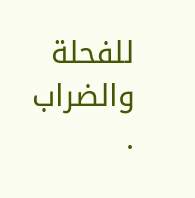للفحلة والضراب .